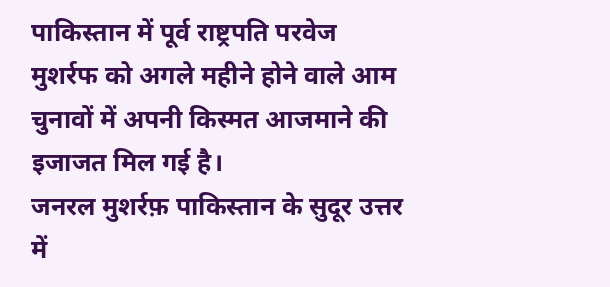पाकिस्तान में पूर्व राष्ट्रपति परवेज मुशर्रफ को अगले महीने होने वाले आम चुनावों में अपनी किस्मत आजमाने की इजाजत मिल गई है।
जनरल मुशर्रफ़ पाकिस्तान के सुदूर उत्तर में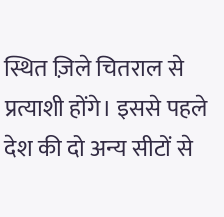स्थित ज़िले चितराल से प्रत्याशी होंगे। इससे पहले देश की दो अन्य सीटों से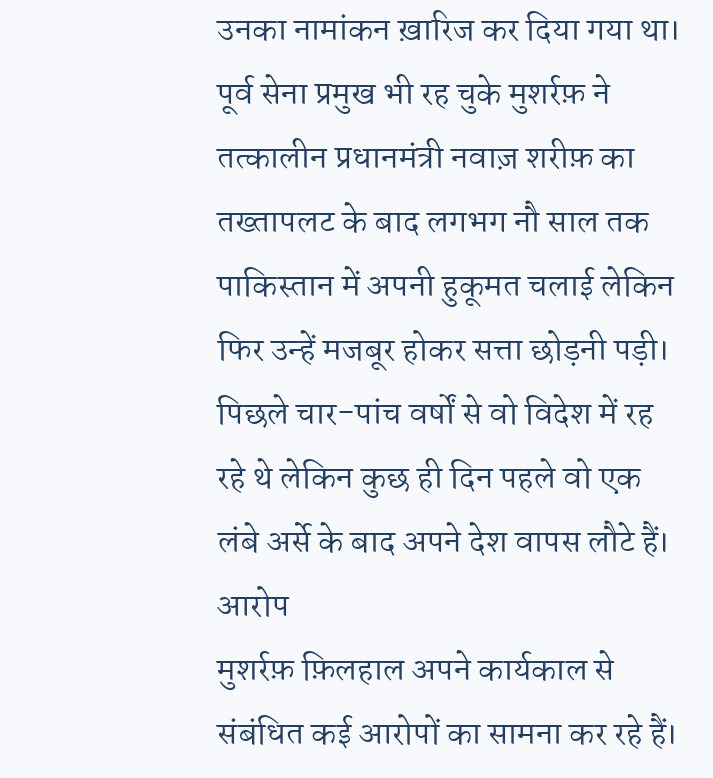उनका नामांकन ख़ारिज कर दिया गया था।
पूर्व सेना प्रमुख भी रह चुके मुशर्रफ़ ने तत्कालीन प्रधानमंत्री नवाज़ शरीफ़ का तख्तापलट के बाद लगभग नौ साल तक पाकिस्तान में अपनी हुकूमत चलाई लेकिन फिर उन्हें मजबूर होकर सत्ता छोड़नी पड़ी।
पिछले चार-पांच वर्षों से वो विदेश में रह रहे थे लेकिन कुछ ही दिन पहले वो एक लंबे अर्से के बाद अपने देश वापस लौटे हैं।
आरोप
मुशर्रफ़ फ़िलहाल अपने कार्यकाल से संबंधित कई आरोपों का सामना कर रहे हैं।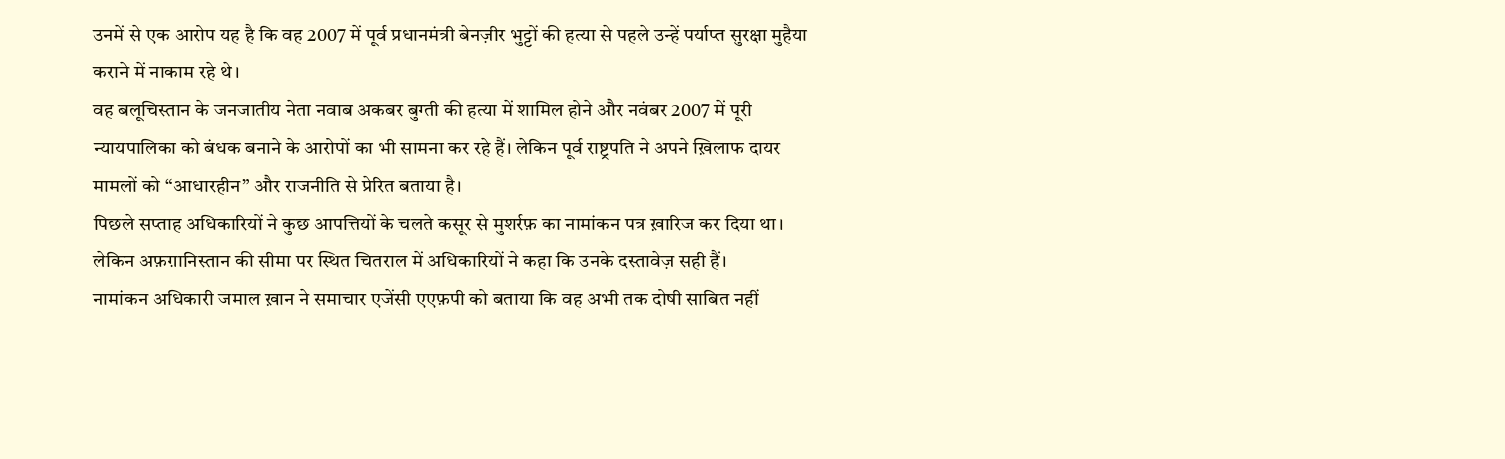उनमें से एक आरोप यह है कि वह 2007 में पूर्व प्रधानमंत्री बेनज़ीर भुट्टों की हत्या से पहले उन्हें पर्याप्त सुरक्षा मुहैया कराने में नाकाम रहे थे।
वह बलूचिस्तान के जनजातीय नेता नवाब अकबर बुग्ती की हत्या में शामिल होने और नवंबर 2007 में पूरी न्यायपालिका को बंधक बनाने के आरोपों का भी सामना कर रहे हैं। लेकिन पूर्व राष्ट्रपति ने अपने ख़िलाफ दायर मामलों को “आधारहीन” और राजनीति से प्रेरित बताया है।
पिछले सप्ताह अधिकारियों ने कुछ आपत्तियों के चलते कसूर से मुशर्रफ़ का नामांकन पत्र ख़ारिज कर दिया था। लेकिन अफ़ग़ानिस्तान की सीमा पर स्थित चितराल में अधिकारियों ने कहा कि उनके दस्तावेज़ सही हैं।
नामांकन अधिकारी जमाल ख़ान ने समाचार एजेंसी एएफ़पी को बताया कि वह अभी तक दोषी साबित नहीं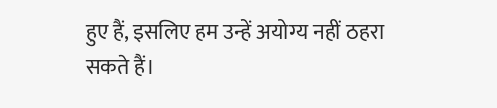हुए हैं, इसलिए हम उन्हें अयोग्य नहीं ठहरा सकते हैं।